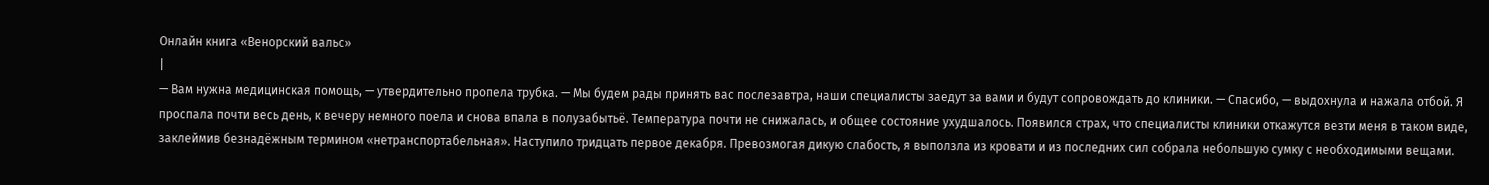Онлайн книга «Венорский вальс»
|
— Вам нужна медицинская помощь, — утвердительно пропела трубка. — Мы будем рады принять вас послезавтра, наши специалисты заедут за вами и будут сопровождать до клиники. — Спасибо, — выдохнула и нажала отбой. Я проспала почти весь день, к вечеру немного поела и снова впала в полузабытьё. Температура почти не снижалась, и общее состояние ухудшалось. Появился страх, что специалисты клиники откажутся везти меня в таком виде, заклеймив безнадёжным термином «нетранспортабельная». Наступило тридцать первое декабря. Превозмогая дикую слабость, я выползла из кровати и из последних сил собрала небольшую сумку с необходимыми вещами.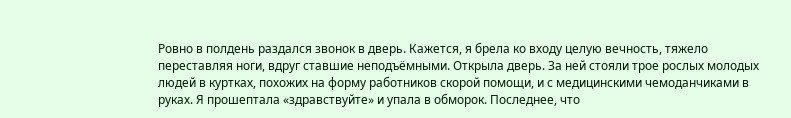Ровно в полдень раздался звонок в дверь. Кажется, я брела ко входу целую вечность, тяжело переставляя ноги, вдруг ставшие неподъёмными. Открыла дверь. За ней стояли трое рослых молодых людей в куртках, похожих на форму работников скорой помощи, и с медицинскими чемоданчиками в руках. Я прошептала «здравствуйте» и упала в обморок. Последнее, что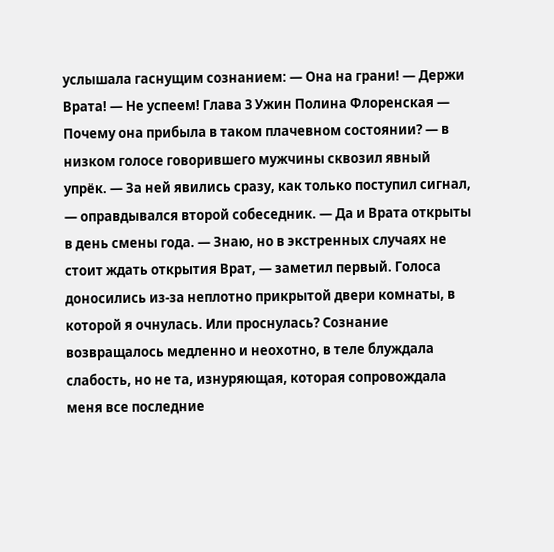услышала гаснущим сознанием: — Она на грани! — Держи Врата! — Не успеем! Глава 3 Ужин Полина Флоренская — Почему она прибыла в таком плачевном состоянии? — в низком голосе говорившего мужчины сквозил явный упрёк. — За ней явились сразу, как только поступил сигнал, — оправдывался второй собеседник. — Да и Врата открыты в день смены года. — Знаю, но в экстренных случаях не стоит ждать открытия Врат, — заметил первый. Голоса доносились из-за неплотно прикрытой двери комнаты, в которой я очнулась. Или проснулась? Сознание возвращалось медленно и неохотно, в теле блуждала слабость, но не та, изнуряющая, которая сопровождала меня все последние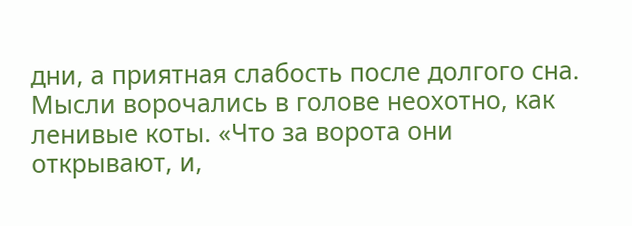дни, а приятная слабость после долгого сна. Мысли ворочались в голове неохотно, как ленивые коты. «Что за ворота они открывают, и,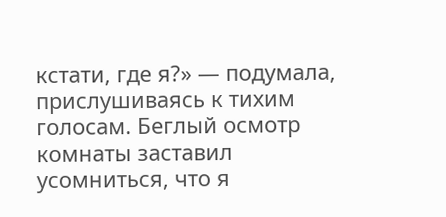кстати, где я?» — подумала, прислушиваясь к тихим голосам. Беглый осмотр комнаты заставил усомниться, что я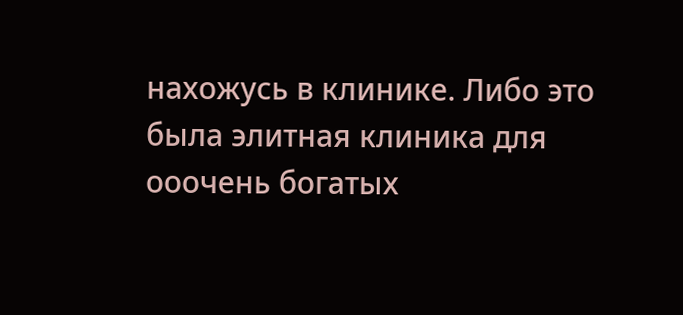нахожусь в клинике. Либо это была элитная клиника для ооочень богатых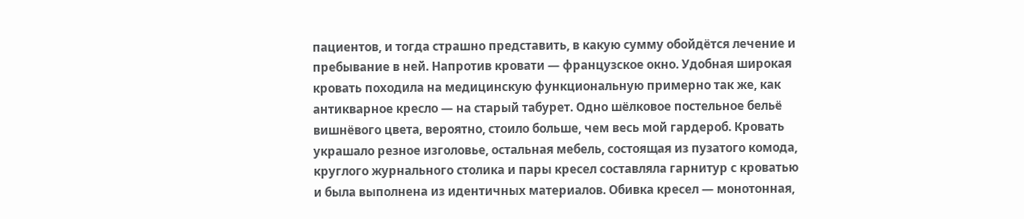пациентов, и тогда страшно представить, в какую сумму обойдётся лечение и пребывание в ней. Напротив кровати — французское окно. Удобная широкая кровать походила на медицинскую функциональную примерно так же, как антикварное кресло — на старый табурет. Одно шёлковое постельное бельё вишнёвого цвета, вероятно, стоило больше, чем весь мой гардероб. Кровать украшало резное изголовье, остальная мебель, состоящая из пузатого комода, круглого журнального столика и пары кресел составляла гарнитур с кроватью и была выполнена из идентичных материалов. Обивка кресел — монотонная,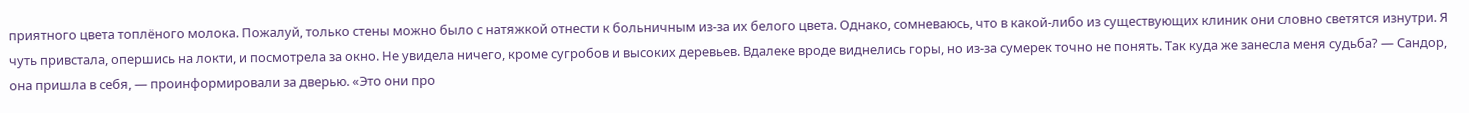приятного цвета топлёного молока. Пожалуй, только стены можно было с натяжкой отнести к больничным из-за их белого цвета. Однако, сомневаюсь, что в какой-либо из существующих клиник они словно светятся изнутри. Я чуть привстала, опершись на локти, и посмотрела за окно. Не увидела ничего, кроме сугробов и высоких деревьев. Вдалеке вроде виднелись горы, но из-за сумерек точно не понять. Так куда же занесла меня судьба? — Сандор, она пришла в себя, — проинформировали за дверью. «Это они про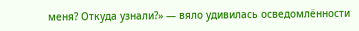меня? Откуда узнали?» — вяло удивилась осведомлённости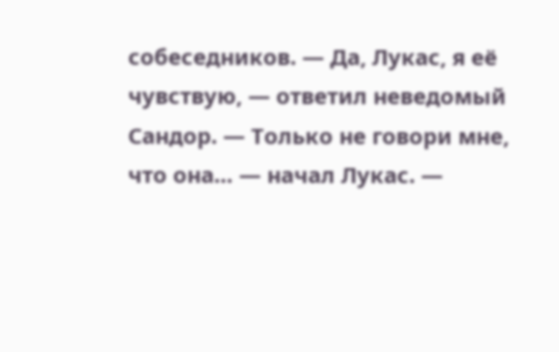собеседников. — Да, Лукас, я её чувствую, — ответил неведомый Сандор. — Только не говори мне, что она… — начал Лукас. —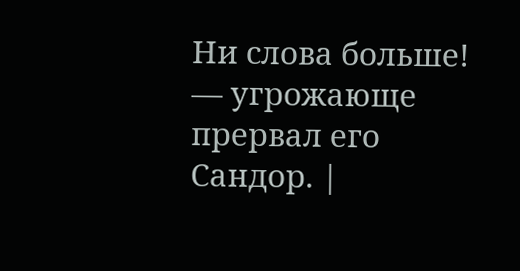Ни слова больше! — угрожающе прервал его Сандор. |